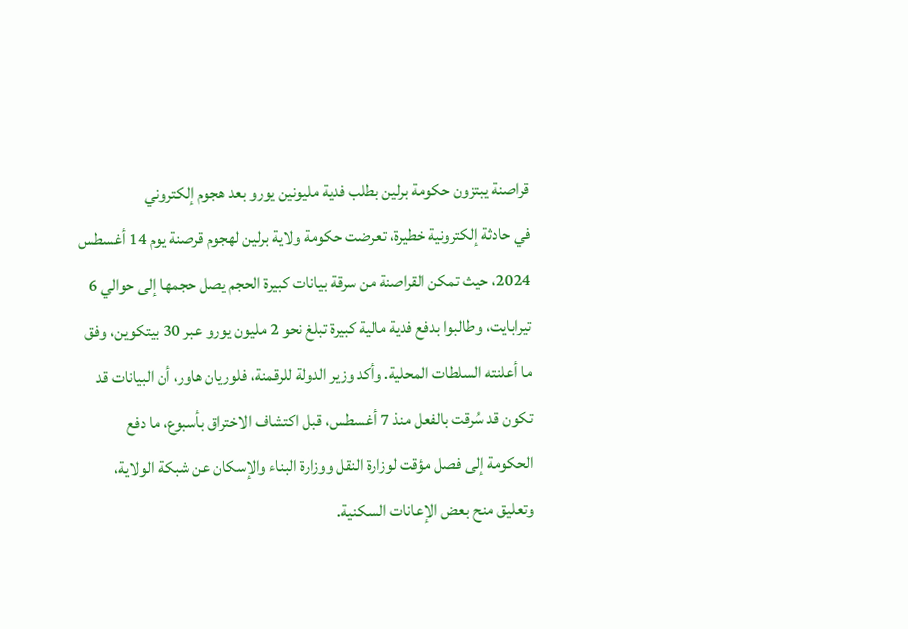قراصنة يبتزون حكومة برلين بطلب فدية مليونين يورو بعد هجوم إلكتروني
في حادثة إلكترونية خطيرة، تعرضت حكومة ولاية برلين لهجوم قرصنة يوم 14 أغسطس 2024، حيث تمكن القراصنة من سرقة بيانات كبيرة الحجم يصل حجمها إلى حوالي 6 تيرابايت، وطالبوا بدفع فدية مالية كبيرة تبلغ نحو 2 مليون يورو عبر 30 بيتكوين، وفق ما أعلنته السلطات المحلية. وأكد وزير الدولة للرقمنة، فلوريان هاور، أن البيانات قد تكون قد سُرقت بالفعل منذ 7 أغسطس، قبل اكتشاف الاختراق بأسبوع، ما دفع الحكومة إلى فصل مؤقت لوزارة النقل ووزارة البناء والإسكان عن شبكة الولاية، وتعليق منح بعض الإعانات السكنية.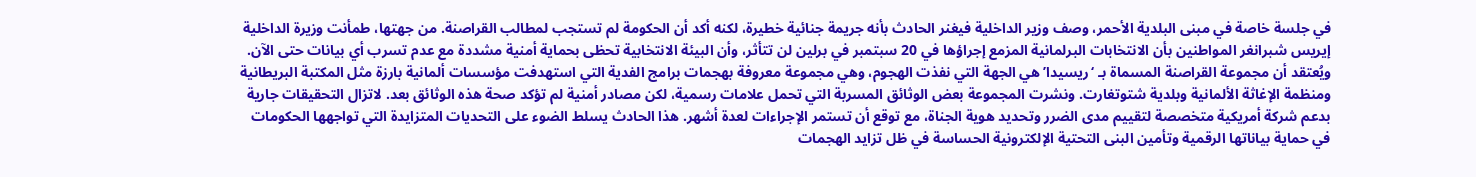في جلسة خاصة في مبنى البلدية الأحمر، وصف وزير الداخلية فيغنر الحادث بأنه جريمة جنائية خطيرة، لكنه أكد أن الحكومة لم تستجب لمطالب القراصنة. من جهتها، طمأنت وزيرة الداخلية إيريس شبرانغر المواطنين بأن الانتخابات البرلمانية المزمع إجراؤها في 20 سبتمبر في برلين لن تتأثر، وأن البيئة الانتخابية تحظى بحماية أمنية مشددة مع عدم تسرب أي بيانات حتى الآن. ويُعتقد أن مجموعة القراصنة المسماة بـ ‘ريسيدا’ هي الجهة التي نفذت الهجوم، وهي مجموعة معروفة بهجمات برامج الفدية التي استهدفت مؤسسات ألمانية بارزة مثل المكتبة البريطانية ومنظمة الإغاثة الألمانية وبلدية شتوتغارت. ونشرت المجموعة بعض الوثائق المسربة التي تحمل علامات رسمية، لكن مصادر أمنية لم تؤكد صحة هذه الوثائق بعد. لاتزال التحقيقات جارية بدعم شركة أمريكية متخصصة لتقييم مدى الضرر وتحديد هوية الجناة، مع توقع أن تستمر الإجراءات لعدة أشهر. هذا الحادث يسلط الضوء على التحديات المتزايدة التي تواجهها الحكومات في حماية بياناتها الرقمية وتأمين البنى التحتية الإلكترونية الحساسة في ظل تزايد الهجمات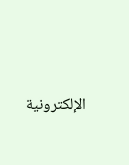الإلكترونية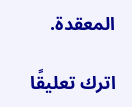المعقدة.

اترك تعليقًا